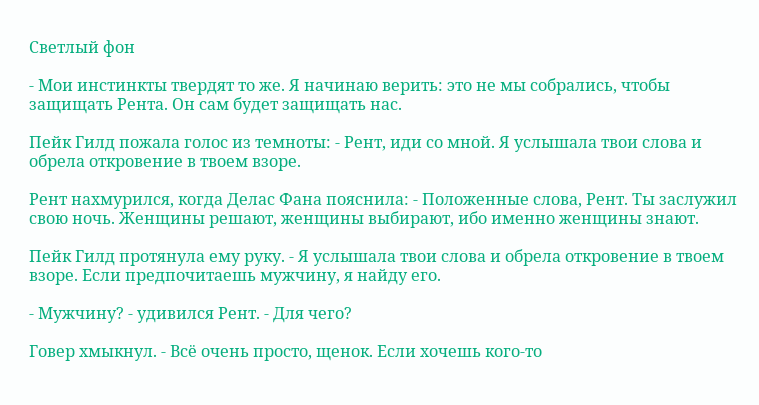Светлый фон

- Мои инстинкты твердят то же. Я начинаю верить: это не мы собрались, чтобы защищать Рента. Он сам будет защищать нас.

Пейк Гилд пожала голос из темноты: - Рент, иди со мной. Я услышала твои слова и обрела откровение в твоем взоре.

Рент нахмурился, когда Делас Фана пояснила: - Положенные слова, Рент. Ты заслужил свою ночь. Женщины решают, женщины выбирают, ибо именно женщины знают.

Пейк Гилд протянула ему руку. - Я услышала твои слова и обрела откровение в твоем взоре. Если предпочитаешь мужчину, я найду его.

- Мужчину? - удивился Рент. - Для чего?

Говер хмыкнул. - Всё очень просто, щенок. Если хочешь кого-то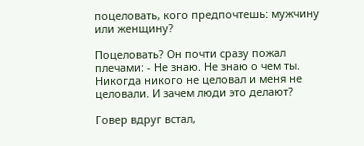поцеловать, кого предпочтешь: мужчину или женщину?

Поцеловать? Он почти сразу пожал плечами: - Не знаю. Не знаю о чем ты. Никогда никого не целовал и меня не целовали. И зачем люди это делают?

Говер вдруг встал,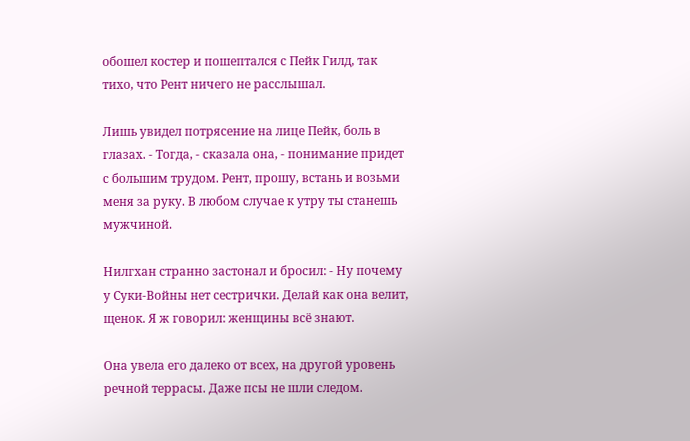обошел костер и пошептался с Пейк Гилд, так тихо, что Рент ничего не расслышал.

Лишь увидел потрясение на лице Пейк, боль в глазах. - Тогда, - сказала она, - понимание придет с большим трудом. Рент, прошу, встань и возьми меня за руку. В любом случае к утру ты станешь мужчиной.

Нилгхан странно застонал и бросил: - Ну почему у Суки-Войны нет сестрички. Делай как она велит, щенок. Я ж говорил: женщины всё знают.

Она увела его далеко от всех, на другой уровень речной террасы. Даже псы не шли следом.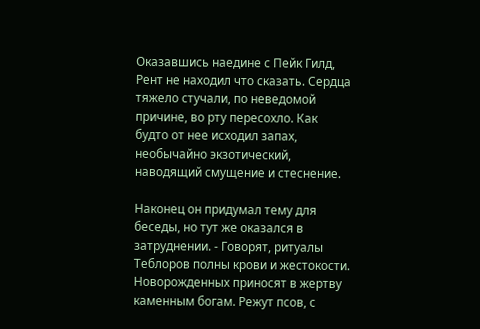Оказавшись наедине с Пейк Гилд, Рент не находил что сказать. Сердца тяжело стучали, по неведомой причине, во рту пересохло. Как будто от нее исходил запах, необычайно экзотический, наводящий смущение и стеснение.

Наконец он придумал тему для беседы, но тут же оказался в затруднении. - Говорят, ритуалы Теблоров полны крови и жестокости. Новорожденных приносят в жертву каменным богам. Режут псов, с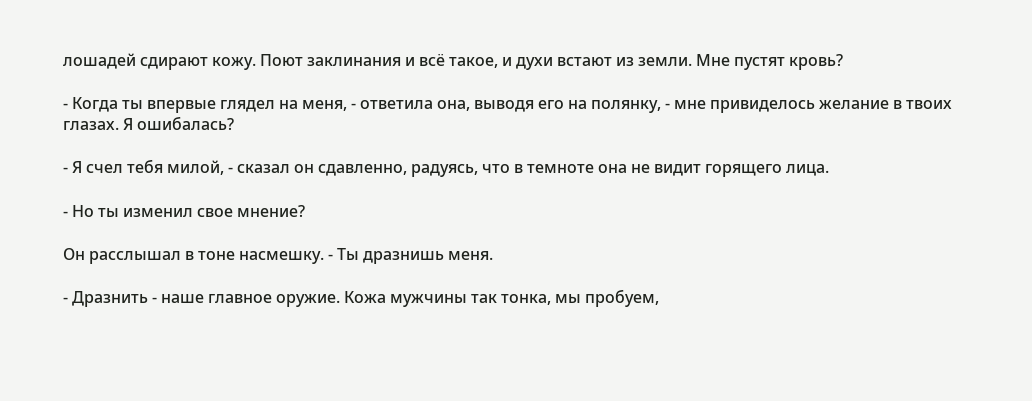лошадей сдирают кожу. Поют заклинания и всё такое, и духи встают из земли. Мне пустят кровь?

- Когда ты впервые глядел на меня, - ответила она, выводя его на полянку, - мне привиделось желание в твоих глазах. Я ошибалась?

- Я счел тебя милой, - сказал он сдавленно, радуясь, что в темноте она не видит горящего лица.

- Но ты изменил свое мнение?

Он расслышал в тоне насмешку. - Ты дразнишь меня.

- Дразнить - наше главное оружие. Кожа мужчины так тонка, мы пробуем,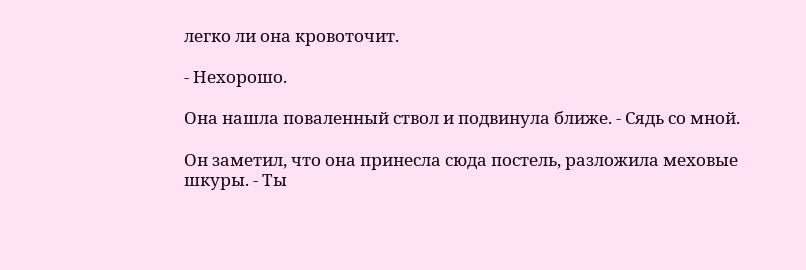легко ли она кровоточит.

- Нехорошо.

Она нашла поваленный ствол и подвинула ближе. - Сядь со мной.

Он заметил, что она принесла сюда постель, разложила меховые шкуры. - Ты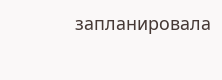запланировала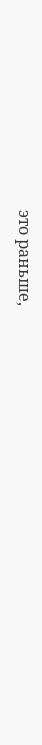это раньше,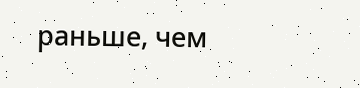раньше, чем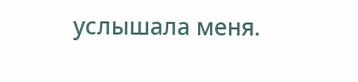услышала меня.